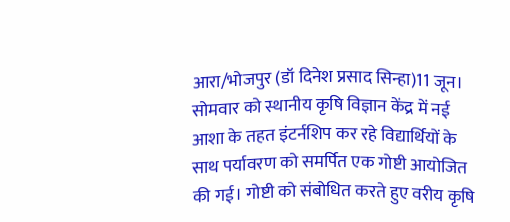आरा/भोजपुर (डॉ दिनेश प्रसाद सिन्हा)11 जून। सोमवार को स्थानीय कृषि विज्ञान केंद्र में नई आशा के तहत इंटर्नशिप कर रहे विद्यार्थियों के साथ पर्यावरण को समर्पित एक गोष्टी आयोजित की गई। गोष्टी को संबोधित करते हुए वरीय कृषि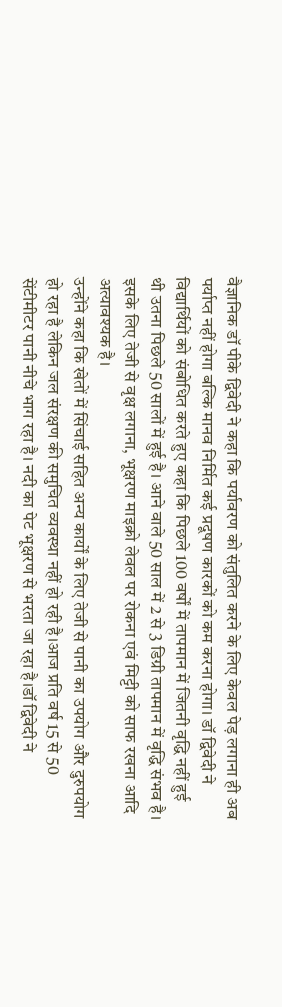वैज्ञानिक डॉ पीके द्विवेदी ने कहा कि पर्यावरण को संतुलित करने के लिए केवल पेड़ लगाना ही अब पर्याप्त नहीं होगा बल्कि मानव निर्मित कई प्रदूषण कारकों को कम करना होगा। डॉ द्विवेदी ने विद्यार्थियों को संबोधित करते हुए कहा कि पिछले 100 वर्षों में तापमान में जितनी वृद्धि नहीं हुई थी उतना पिछले 50 सालों में हुई है। आने वाले 50 साल में 2 से 3 डिग्री तापमान में वृद्धि संभव है। इसके लिए तेजी से वृक्ष लगाना, भूक्षरण माइक्रो लेवल पर रोकना एवं मिट्टी को साफ रखना आदि अत्यावश्यक है।
उन्होंने कहा कि खेतों में सिंचाई सहित अन्य कार्यों के लिए तेजी से पानी का उपयोग और दुरुपयोग हो रहा है लेकिन जल संरक्षण की समुचित व्यवस्था नहीं हो रही है।आज प्रति वर्ष 15 से 50 सेंटीमीटर पानी नीचे भाग रहा है। नदी का पेट भूक्षरण से भरता जा रहा है।डॉ द्विवेदी ने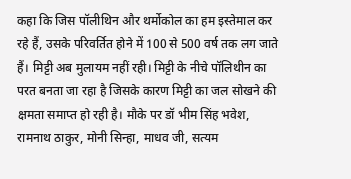कहा कि जिस पॉलीथिन और थर्मोकोल का हम इस्तेमाल कर रहे हैं, उसके परिवर्तित होने में 100 से 500 वर्ष तक लग जाते हैं। मिट्टी अब मुलायम नहीं रही। मिट्टी के नीचे पॉलिथीन का परत बनता जा रहा है जिसके कारण मिट्टी का जल सोखने की क्षमता समाप्त हो रही है। मौके पर डॉ भीम सिंह भवेश, रामनाथ ठाकुर, मोनी सिन्हा, माधव जी, सत्यम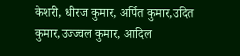केशरी, धीरज कुमार, अर्पित कुमार,उदित कुमार,उज्ज्वल कुमार, आदिल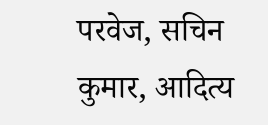परवेज, सचिन कुमार, आदित्य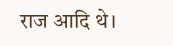राज आदि थे।